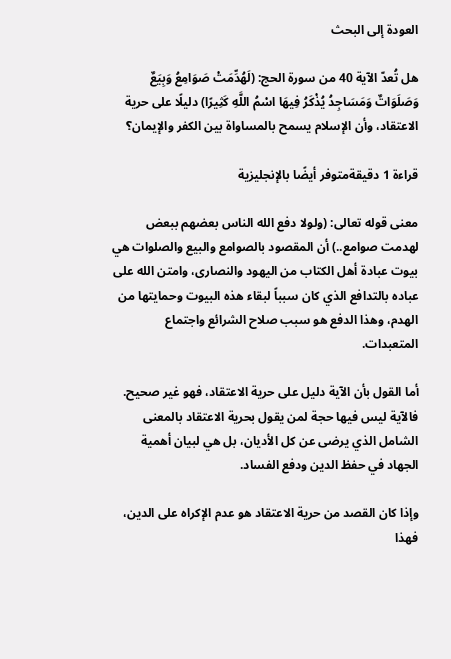العودة إلى البحث

هل تُعدّ الآية 40 من سورة الحج: (لَهُدِّمَتْ صَوَامِعُ وَبِيَعٌ وَصَلَوَاتٌ وَمَسَاجِدُ يُذْكَرُ فِيهَا اسْمُ اللَّهِ كَثِيرًا) دليلًا على حرية الاعتقاد، وأن الإسلام يسمح بالمساواة بين الكفر والإيمان؟

قراءة 1 دقيقةمتوفر أيضًا بالإنجليزية

معنى قوله تعالى: (ولولا دفع الله الناس بعضهم ببعض لهدمت صوامع..) أن المقصود بالصوامع والبيع والصلوات هي بيوت عبادة أهل الكتاب من اليهود والنصارى، وامتن الله على عباده بالتدافع الذي كان سبباً لبقاء هذه البيوت وحمايتها من الهدم، وهذا الدفع هو سبب صلاح الشرائع واجتماع المتعبدات.

أما القول بأن الآية دليل على حرية الاعتقاد، فهو غير صحيح. فالآية ليس فيها حجة لمن يقول بحرية الاعتقاد بالمعنى الشامل الذي يرضى عن كل الأديان، بل هي لبيان أهمية الجهاد في حفظ الدين ودفع الفساد.

وإذا كان القصد من حرية الاعتقاد هو عدم الإكراه على الدين، فهذا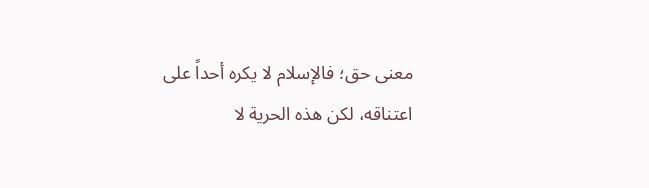معنى حق؛ فالإسلام لا يكره أحداً على اعتناقه، لكن هذه الحرية لا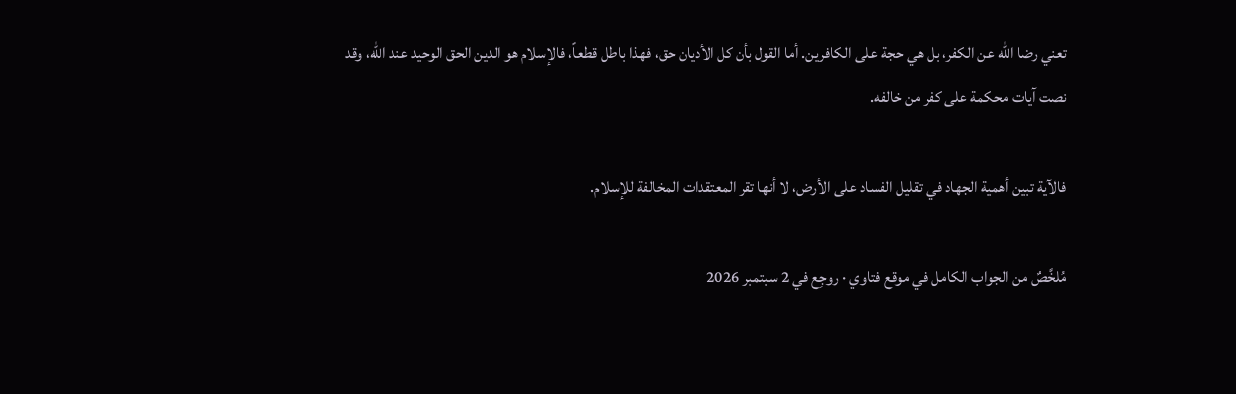تعني رضا الله عن الكفر، بل هي حجة على الكافرين. أما القول بأن كل الأديان حق، فهذا باطل قطعاً، فالإسلام هو الدين الحق الوحيد عند الله، وقد نصت آيات محكمة على كفر من خالفه.

فالآية تبين أهمية الجهاد في تقليل الفساد على الأرض، لا أنها تقر المعتقدات المخالفة للإسلام.

مُلخَّصٌ من الجواب الكامل في موقع فتاوي · روجِع في 2 سبتمبر 2026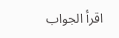اقرأ الجواب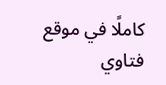كاملًا في موقع فتاوي